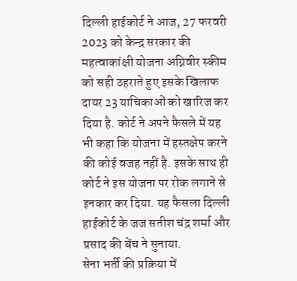दिल्ली हाईकोर्ट ने आज, 27 फरवरी 2023 को केन्द्र सरकार की महत्वाकांक्षी योजना अग्निवीर स्कीम को सही ठहराते हुए इसके खिलाफ दायर 23 याचिकाओं को खारिज कर दिया है. कोर्ट ने अपने फैसले में यह भी कहा कि योजना में हस्तक्षेप करने की कोई वजह नहीं है. इसके साथ ही कोर्ट ने इस योजना पर रोक लगाने से इनकार कर दिया. यह फैसला दिल्ली हाईकोर्ट के जज सतीश चंद्र शर्मा और प्रसाद की बेंच ने सुनाया.
सेना भर्ती की प्रक्रिया में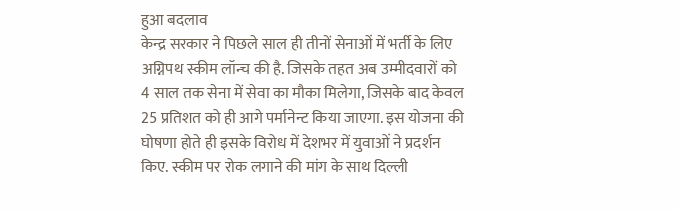हुआ बदलाव
केन्द्र सरकार ने पिछले साल ही तीनों सेनाओं में भर्ती के लिए अग्निपथ स्कीम लॉन्च की है. जिसके तहत अब उम्मीदवारों को 4 साल तक सेना में सेवा का मौका मिलेगा, जिसके बाद केवल 25 प्रतिशत को ही आगे पर्मानेन्ट किया जाएगा. इस योजना की घोषणा होते ही इसके विरोध में देशभर में युवाओं ने प्रदर्शन किए. स्कीम पर रोक लगाने की मांग के साथ दिल्ली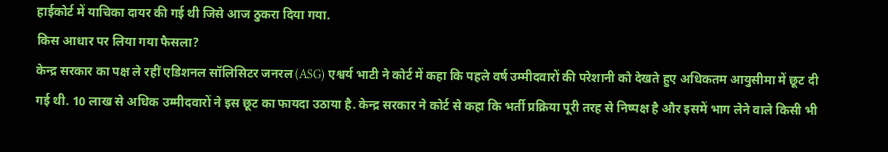हाईकोर्ट में याचिका दायर की गई थी जिसे आज ठुकरा दिया गया.
किस आधार पर लिया गया फैसला?
केन्द्र सरकार का पक्ष ले रहीं एडिशनल सॉलिसिटर जनरल (ASG) एश्वर्य भाटी ने कोर्ट में कहा कि पहले वर्ष उम्मीदवारों की परेशानी को देखते हुए अधिकतम आयुसीमा में छूट दी गई थी. 10 लाख से अधिक उम्मीदवारों ने इस छूट का फायदा उठाया है. केन्द्र सरकार ने कोर्ट से कहा कि भर्ती प्रक्रिया पूरी तरह से निष्पक्ष है और इसमें भाग लेने वाले किसी भी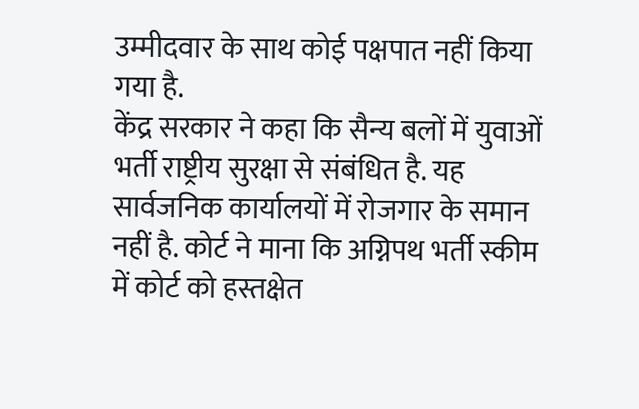उम्मीदवार के साथ कोई पक्षपात नहीं किया गया है.
केंद्र सरकार ने कहा कि सैन्य बलों में युवाओं भर्ती राष्ट्रीय सुरक्षा से संबंधित है. यह सार्वजनिक कार्यालयों में रोजगार के समान नहीं है. कोर्ट ने माना कि अग्निपथ भर्ती स्कीम में कोर्ट को हस्तक्षेत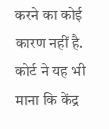करने का कोई कारण नहीं है. कोर्ट ने यह भी माना कि केंद्र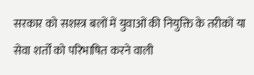सरकार को सशस्त्र बलों में युवाओं की नियुक्ति के तरीकों या सेवा शर्तों को परिभाषित करने वाली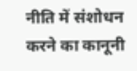नीति में संशोधन करने का कानूनी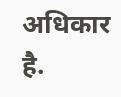अधिकार है.